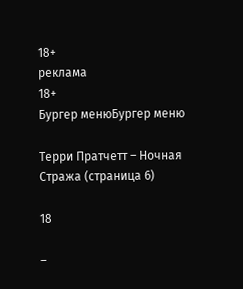18+
реклама
18+
Бургер менюБургер меню

Терри Пратчетт – Ночная Стража (страница 6)

18

–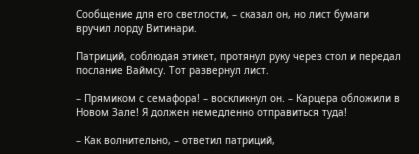Сообщение для его светлости, – сказал он, но лист бумаги вручил лорду Витинари.

Патриций, соблюдая этикет, протянул руку через стол и передал послание Ваймсу. Тот развернул лист.

– Прямиком с семафора! – воскликнул он. – Карцера обложили в Новом Зале! Я должен немедленно отправиться туда!

– Как волнительно, – ответил патриций,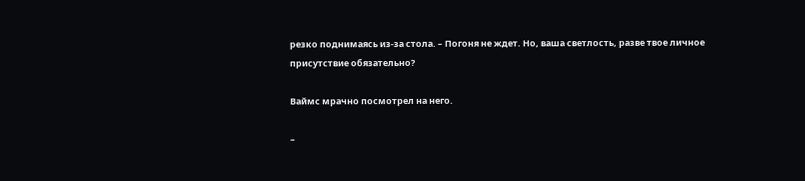резко поднимаясь из-за стола. – Погоня не ждет. Но, ваша светлость, разве твое личное присутствие обязательно?

Ваймс мрачно посмотрел на него.

–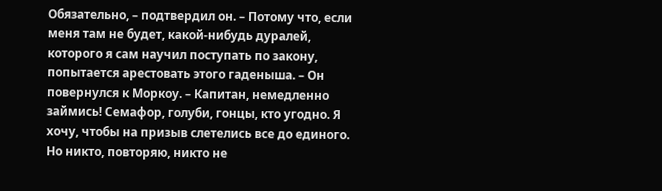Обязательно, – подтвердил он. – Потому что, если меня там не будет, какой-нибудь дуралей, которого я сам научил поступать по закону, попытается арестовать этого гаденыша. – Он повернулся к Моркоу. – Капитан, немедленно займись! Семафор, голуби, гонцы, кто угодно. Я хочу, чтобы на призыв слетелись все до единого. Но никто, повторяю, никто не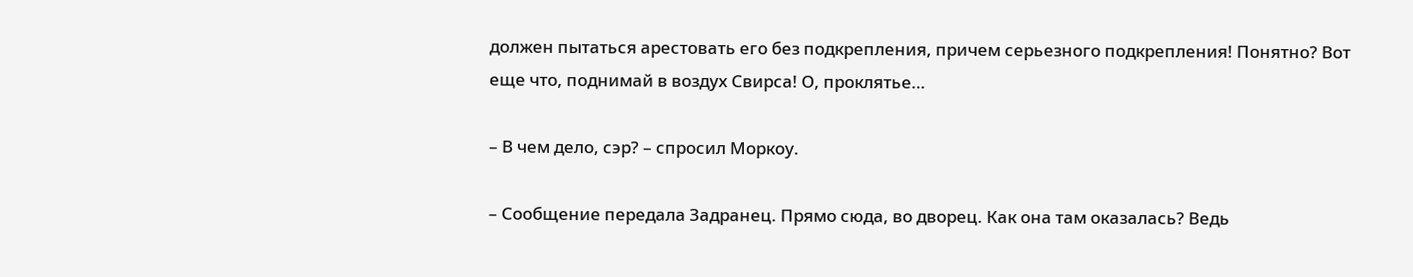должен пытаться арестовать его без подкрепления, причем серьезного подкрепления! Понятно? Вот еще что, поднимай в воздух Свирса! О, проклятье…

– В чем дело, сэр? – спросил Моркоу.

– Сообщение передала Задранец. Прямо сюда, во дворец. Как она там оказалась? Ведь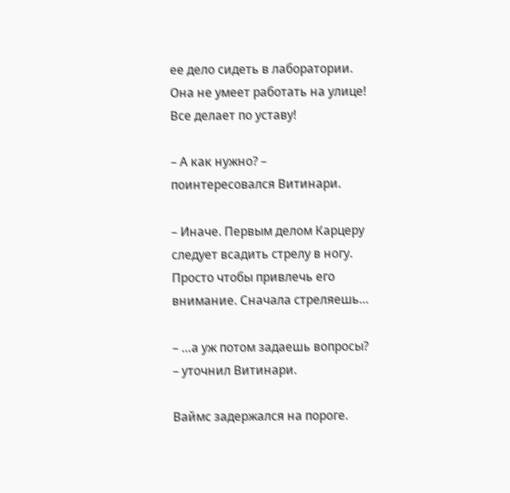ее дело сидеть в лаборатории. Она не умеет работать на улице! Все делает по уставу!

– А как нужно? – поинтересовался Витинари.

– Иначе. Первым делом Карцеру следует всадить стрелу в ногу. Просто чтобы привлечь его внимание. Сначала стреляешь…

– …а уж потом задаешь вопросы? – уточнил Витинари.

Ваймс задержался на пороге.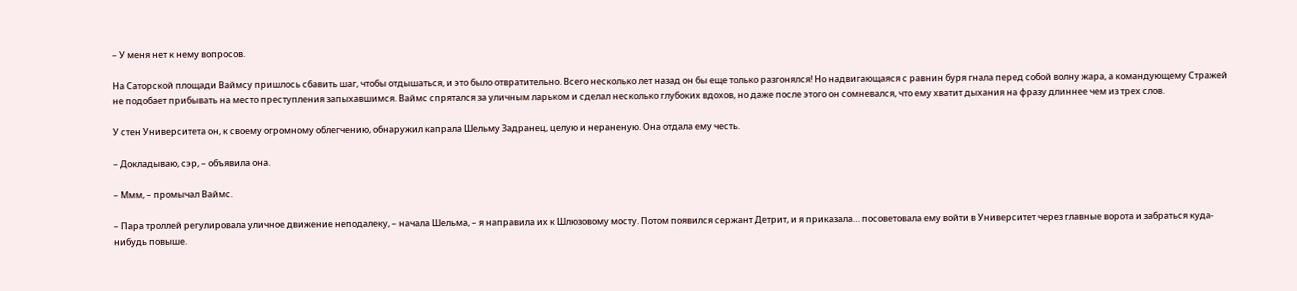– У меня нет к нему вопросов.

На Саторской площади Ваймсу пришлось сбавить шаг, чтобы отдышаться, и это было отвратительно. Всего несколько лет назад он бы еще только разгонялся! Но надвигающаяся с равнин буря гнала перед собой волну жара, а командующему Стражей не подобает прибывать на место преступления запыхавшимся. Ваймс спрятался за уличным ларьком и сделал несколько глубоких вдохов, но даже после этого он сомневался, что ему хватит дыхания на фразу длиннее чем из трех слов.

У стен Университета он, к своему огромному облегчению, обнаружил капрала Шельму Задранец, целую и нераненую. Она отдала ему честь.

– Докладываю, сэр, – объявила она.

– Ммм, – промычал Ваймс.

– Пара троллей регулировала уличное движение неподалеку, – начала Шельма, – я направила их к Шлюзовому мосту. Потом появился сержант Детрит, и я приказала… посоветовала ему войти в Университет через главные ворота и забраться куда-нибудь повыше.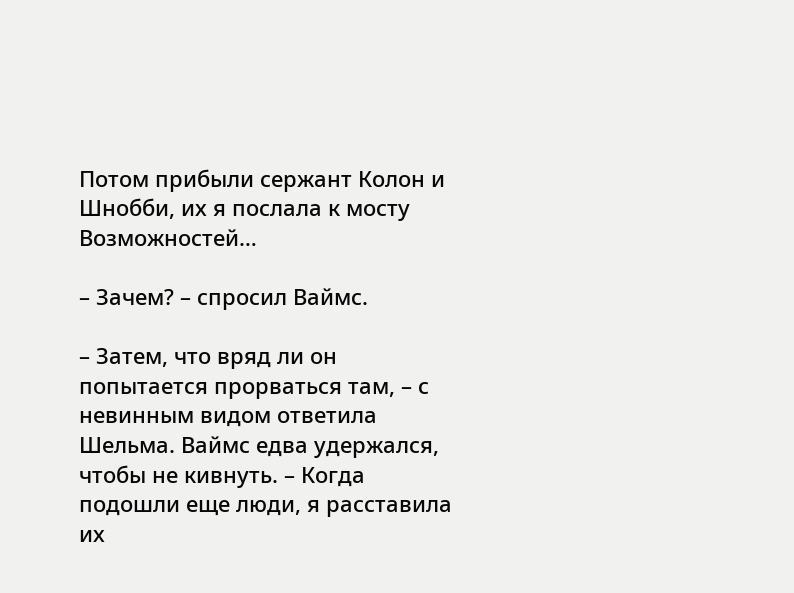Потом прибыли сержант Колон и Шнобби, их я послала к мосту Возможностей…

– Зачем? – спросил Ваймс.

– Затем, что вряд ли он попытается прорваться там, – с невинным видом ответила Шельма. Ваймс едва удержался, чтобы не кивнуть. – Когда подошли еще люди, я расставила их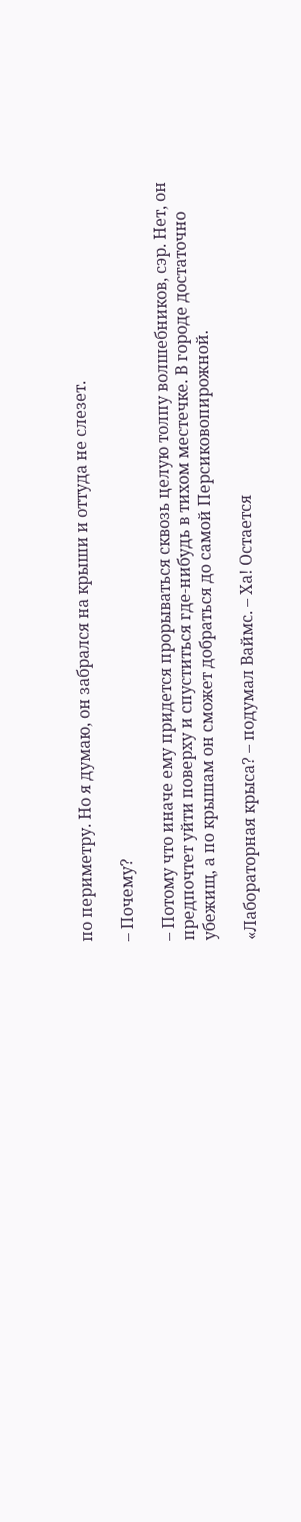по периметру. Но я думаю, он забрался на крыши и оттуда не слезет.

– Почему?

– Потому что иначе ему придется прорываться сквозь целую толпу волшебников, сэр. Нет, он предпочтет уйти поверху и спуститься где-нибудь в тихом местечке. В городе достаточно убежищ, а по крышам он сможет добраться до самой Персиковопирожной.

«Лабораторная крыса? – подумал Ваймс. – Ха! Остается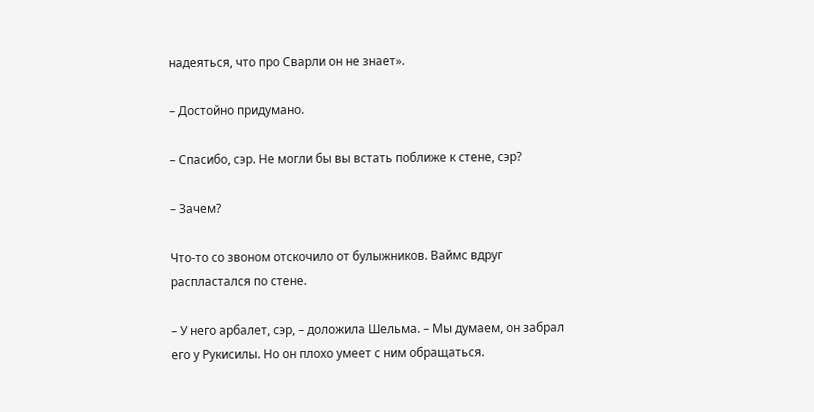надеяться, что про Сварли он не знает».

– Достойно придумано.

– Спасибо, сэр. Не могли бы вы встать поближе к стене, сэр?

– Зачем?

Что-то со звоном отскочило от булыжников. Ваймс вдруг распластался по стене.

– У него арбалет, сэр, – доложила Шельма. – Мы думаем, он забрал его у Рукисилы. Но он плохо умеет с ним обращаться.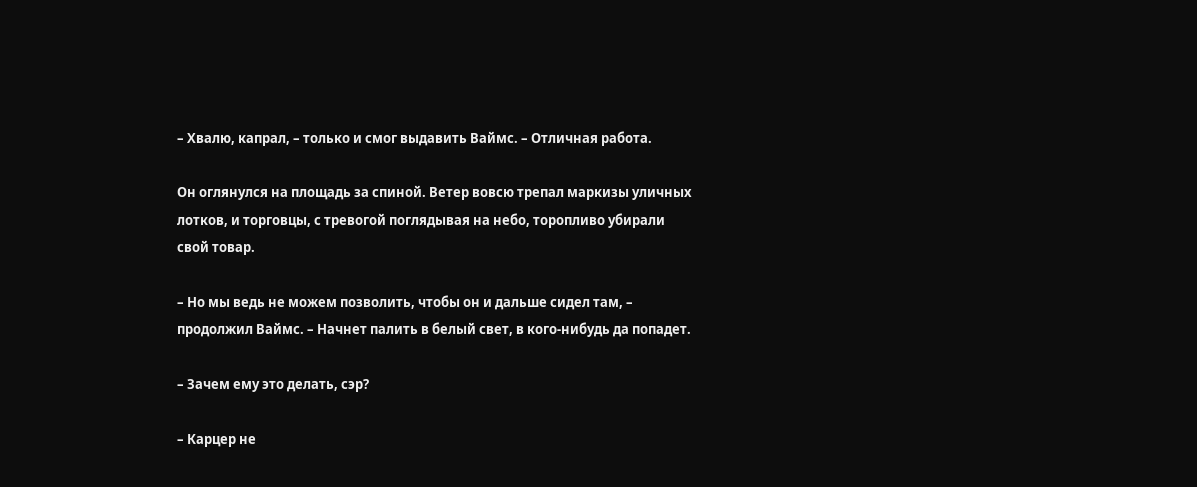– Хвалю, капрал, – только и смог выдавить Ваймс. – Отличная работа.

Он оглянулся на площадь за спиной. Ветер вовсю трепал маркизы уличных лотков, и торговцы, с тревогой поглядывая на небо, торопливо убирали свой товар.

– Но мы ведь не можем позволить, чтобы он и дальше сидел там, – продолжил Ваймс. – Начнет палить в белый свет, в кого-нибудь да попадет.

– Зачем ему это делать, сэр?

– Карцер не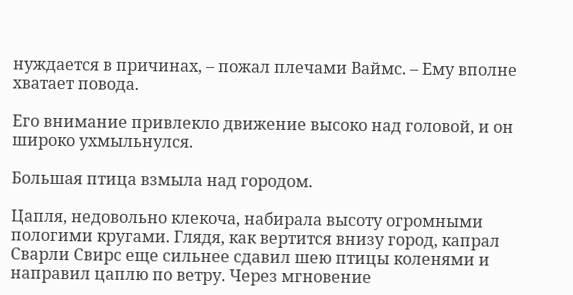нуждается в причинах, – пожал плечами Ваймс. – Ему вполне хватает повода.

Его внимание привлекло движение высоко над головой, и он широко ухмыльнулся.

Большая птица взмыла над городом.

Цапля, недовольно клекоча, набирала высоту огромными пологими кругами. Глядя, как вертится внизу город, капрал Сварли Свирс еще сильнее сдавил шею птицы коленями и направил цаплю по ветру. Через мгновение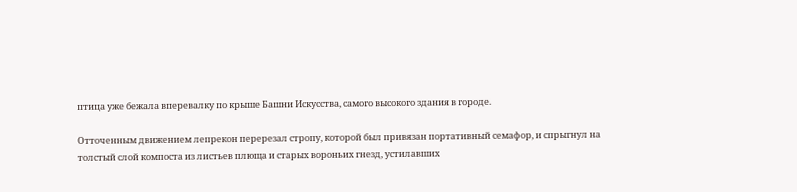птица уже бежала вперевалку по крыше Башни Искусства, самого высокого здания в городе.

Отточенным движением лепрекон перерезал стропу, которой был привязан портативный семафор, и спрыгнул на толстый слой компоста из листьев плюща и старых вороньих гнезд, устилавших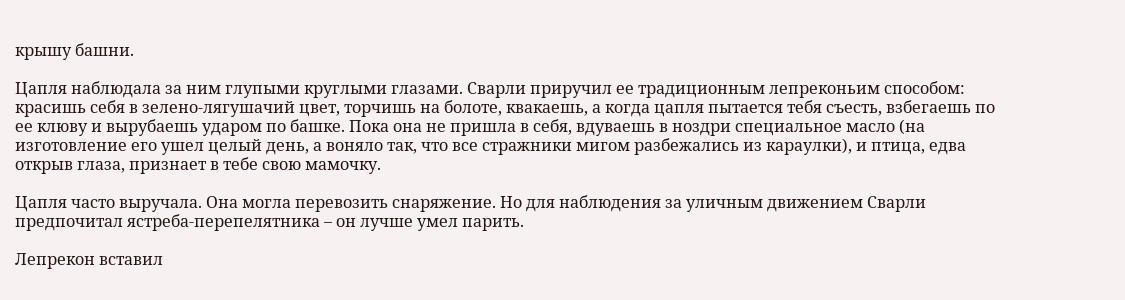крышу башни.

Цапля наблюдала за ним глупыми круглыми глазами. Сварли приручил ее традиционным лепреконьим способом: красишь себя в зелено-лягушачий цвет, торчишь на болоте, квакаешь, а когда цапля пытается тебя съесть, взбегаешь по ее клюву и вырубаешь ударом по башке. Пока она не пришла в себя, вдуваешь в ноздри специальное масло (на изготовление его ушел целый день, а воняло так, что все стражники мигом разбежались из караулки), и птица, едва открыв глаза, признает в тебе свою мамочку.

Цапля часто выручала. Она могла перевозить снаряжение. Но для наблюдения за уличным движением Сварли предпочитал ястреба-перепелятника – он лучше умел парить.

Лепрекон вставил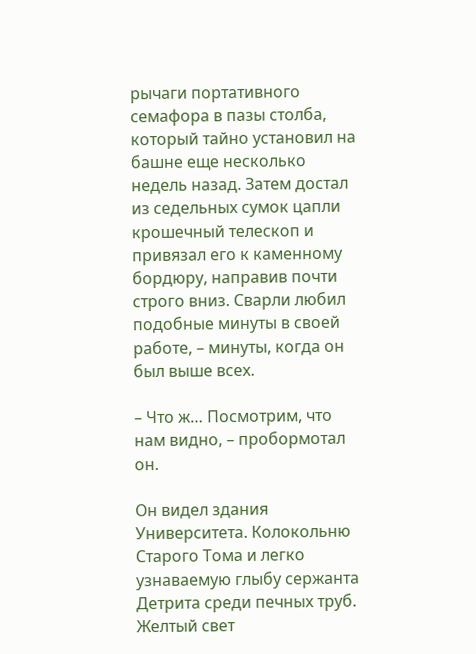рычаги портативного семафора в пазы столба, который тайно установил на башне еще несколько недель назад. Затем достал из седельных сумок цапли крошечный телескоп и привязал его к каменному бордюру, направив почти строго вниз. Сварли любил подобные минуты в своей работе, – минуты, когда он был выше всех.

– Что ж… Посмотрим, что нам видно, – пробормотал он.

Он видел здания Университета. Колокольню Старого Тома и легко узнаваемую глыбу сержанта Детрита среди печных труб. Желтый свет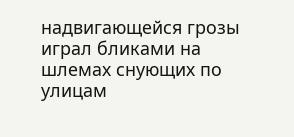надвигающейся грозы играл бликами на шлемах снующих по улицам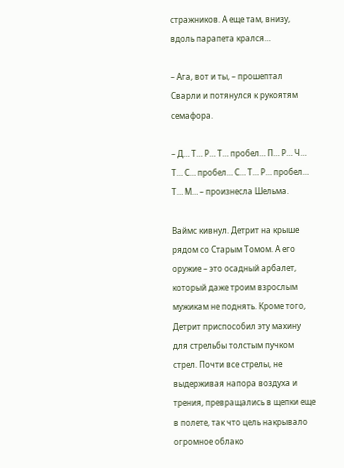стражников. А еще там, внизу, вдоль парапета крался…

– Ага, вот и ты, – прошептал Сварли и потянулся к рукоятям семафора.

– Д… Т… Р… Т… пробел… П… Р… Ч… Т… С… пробел… С… Т… Р… пробел… Т… М… – произнесла Шельма.

Ваймс кивнул. Детрит на крыше рядом со Старым Томом. А его оружие – это осадный арбалет, который даже троим взрослым мужикам не поднять. Кроме того, Детрит приспособил эту махину для стрельбы толстым пучком стрел. Почти все стрелы, не выдерживая напора воздуха и трения, превращались в щепки еще в полете, так что цель накрывало огромное облако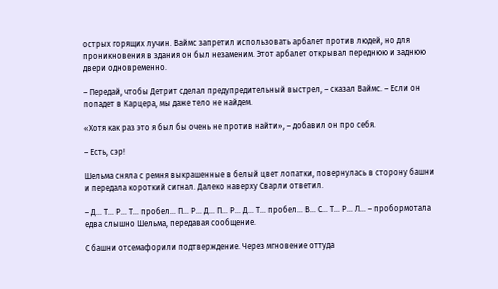острых горящих лучин. Ваймс запретил использовать арбалет против людей, но для проникновения в здания он был незаменим. Этот арбалет открывал переднюю и заднюю двери одновременно.

– Передай, чтобы Детрит сделал предупредительный выстрел, – сказал Ваймс. – Если он попадет в Карцера, мы даже тело не найдем.

«Хотя как раз это я был бы очень не против найти», – добавил он про себя.

– Есть, сэр!

Шельма сняла с ремня выкрашенные в белый цвет лопатки, повернулась в сторону башни и передала короткий сигнал. Далеко наверху Сварли ответил.

– Д… Т… Р… Т… пробел… П… Р… Д… П… Р… Д… Т… пробел… В… С… Т… Р… Л… – пробормотала едва слышно Шельма, передавая сообщение.

С башни отсемафорили подтверждение. Через мгновение оттуда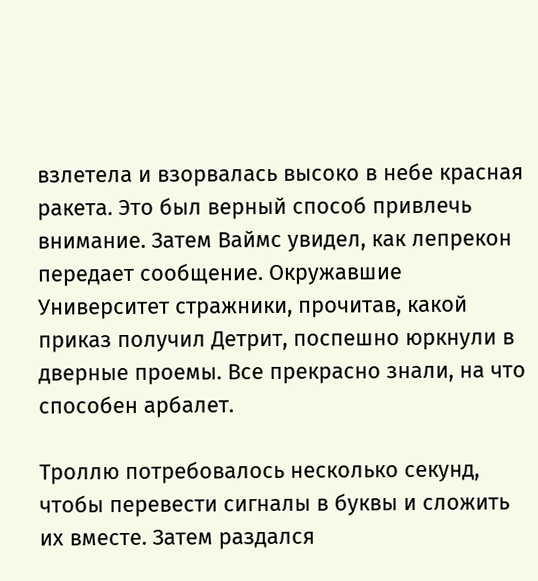взлетела и взорвалась высоко в небе красная ракета. Это был верный способ привлечь внимание. Затем Ваймс увидел, как лепрекон передает сообщение. Окружавшие Университет стражники, прочитав, какой приказ получил Детрит, поспешно юркнули в дверные проемы. Все прекрасно знали, на что способен арбалет.

Троллю потребовалось несколько секунд, чтобы перевести сигналы в буквы и сложить их вместе. Затем раздался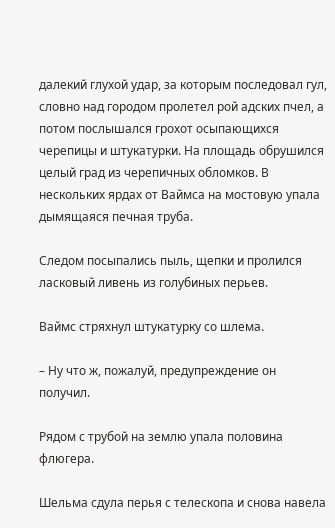далекий глухой удар, за которым последовал гул, словно над городом пролетел рой адских пчел, а потом послышался грохот осыпающихся черепицы и штукатурки. На площадь обрушился целый град из черепичных обломков. В нескольких ярдах от Ваймса на мостовую упала дымящаяся печная труба.

Следом посыпались пыль, щепки и пролился ласковый ливень из голубиных перьев.

Ваймс стряхнул штукатурку со шлема.

– Ну что ж, пожалуй, предупреждение он получил.

Рядом с трубой на землю упала половина флюгера.

Шельма сдула перья с телескопа и снова навела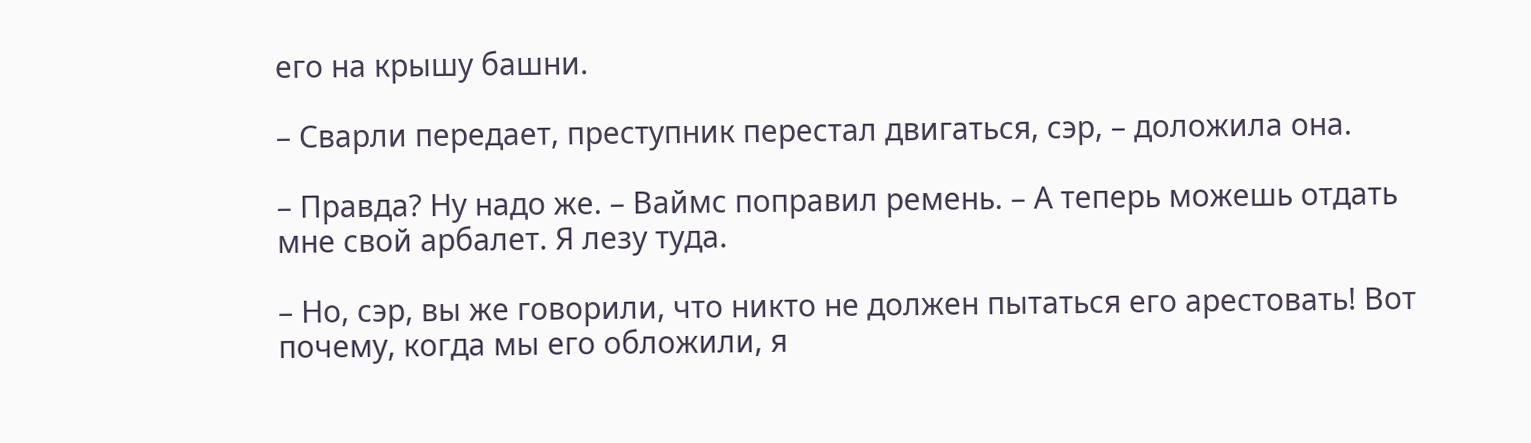его на крышу башни.

– Сварли передает, преступник перестал двигаться, сэр, – доложила она.

– Правда? Ну надо же. – Ваймс поправил ремень. – А теперь можешь отдать мне свой арбалет. Я лезу туда.

– Но, сэр, вы же говорили, что никто не должен пытаться его арестовать! Вот почему, когда мы его обложили, я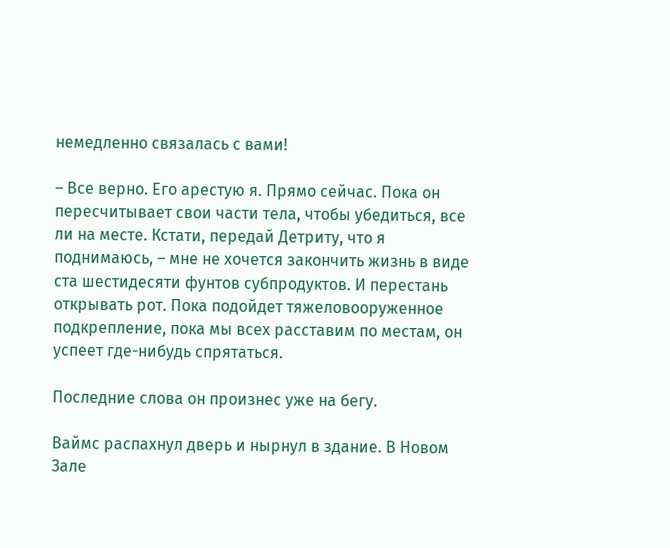немедленно связалась с вами!

– Все верно. Его арестую я. Прямо сейчас. Пока он пересчитывает свои части тела, чтобы убедиться, все ли на месте. Кстати, передай Детриту, что я поднимаюсь, – мне не хочется закончить жизнь в виде ста шестидесяти фунтов субпродуктов. И перестань открывать рот. Пока подойдет тяжеловооруженное подкрепление, пока мы всех расставим по местам, он успеет где-нибудь спрятаться.

Последние слова он произнес уже на бегу.

Ваймс распахнул дверь и нырнул в здание. В Новом Зале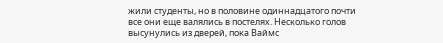жили студенты, но в половине одиннадцатого почти все они еще валялись в постелях. Несколько голов высунулись из дверей, пока Ваймс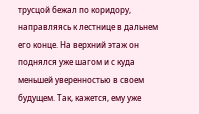трусцой бежал по коридору, направляясь к лестнице в дальнем его конце. На верхний этаж он поднялся уже шагом и с куда меньшей уверенностью в своем будущем. Так, кажется, ему уже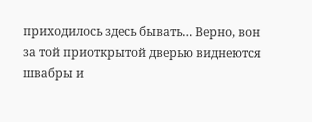приходилось здесь бывать… Верно, вон за той приоткрытой дверью виднеются швабры и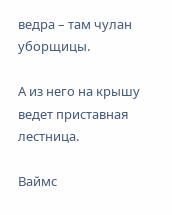ведра – там чулан уборщицы.

А из него на крышу ведет приставная лестница.

Ваймс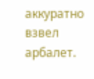аккуратно взвел арбалет.